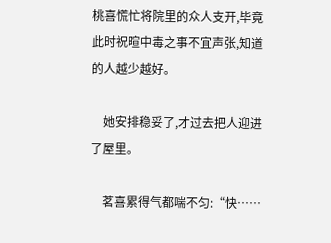桃喜慌忙将院里的众人支开,毕竟此时祝暄中毒之事不宜声张,知道的人越少越好。

    她安排稳妥了,才过去把人迎进了屋里。

    茗喜累得气都喘不匀:“快……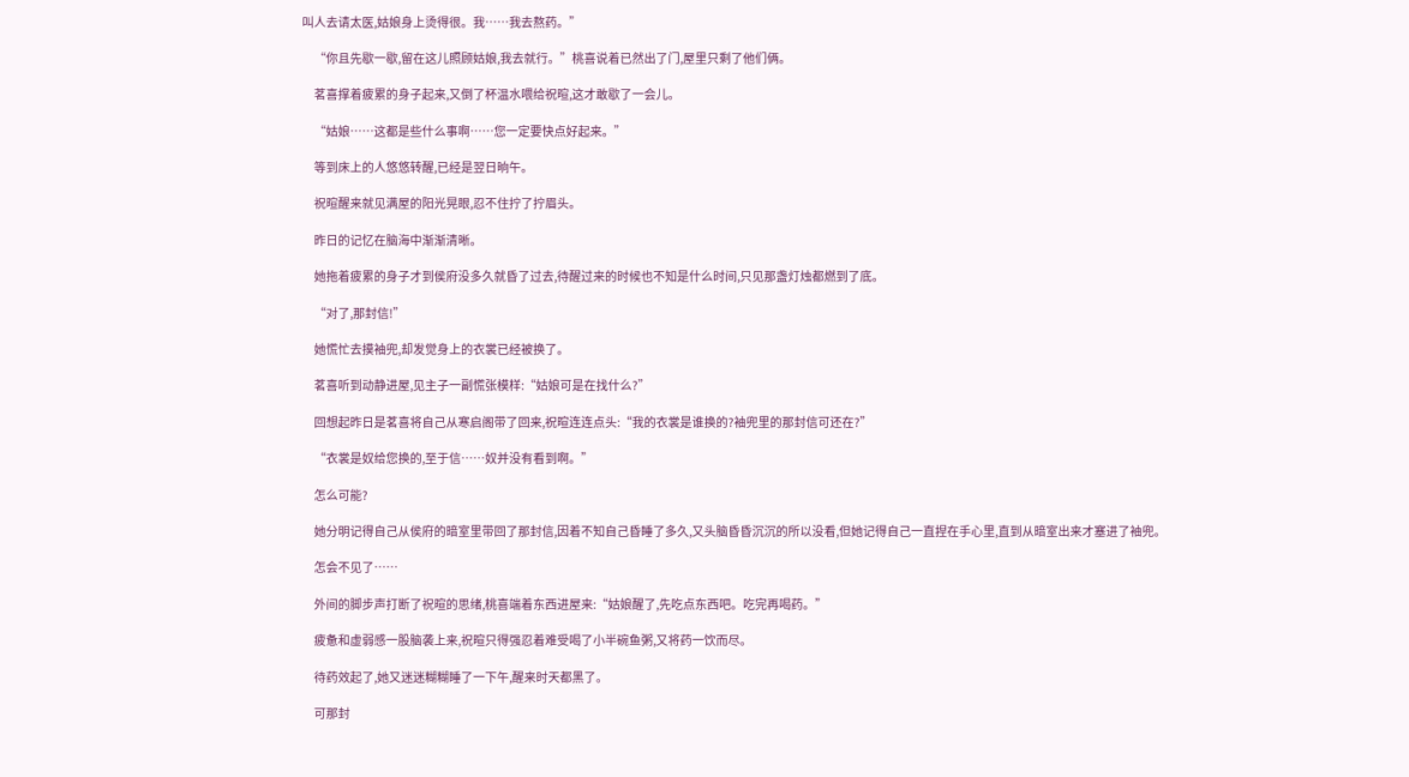叫人去请太医,姑娘身上烫得很。我……我去熬药。”

    “你且先歇一歇,留在这儿照顾姑娘,我去就行。”桃喜说着已然出了门,屋里只剩了他们俩。

    茗喜撑着疲累的身子起来,又倒了杯温水喂给祝暄,这才敢歇了一会儿。

    “姑娘……这都是些什么事啊……您一定要快点好起来。”

    等到床上的人悠悠转醒,已经是翌日晌午。

    祝暄醒来就见满屋的阳光晃眼,忍不住拧了拧眉头。

    昨日的记忆在脑海中渐渐清晰。

    她拖着疲累的身子才到侯府没多久就昏了过去,待醒过来的时候也不知是什么时间,只见那盏灯烛都燃到了底。

    “对了,那封信!”

    她慌忙去摸袖兜,却发觉身上的衣裳已经被换了。

    茗喜听到动静进屋,见主子一副慌张模样:“姑娘可是在找什么?”

    回想起昨日是茗喜将自己从寒启阁带了回来,祝暄连连点头:“我的衣裳是谁换的?袖兜里的那封信可还在?”

    “衣裳是奴给您换的,至于信……奴并没有看到啊。”

    怎么可能?

    她分明记得自己从侯府的暗室里带回了那封信,因着不知自己昏睡了多久,又头脑昏昏沉沉的所以没看,但她记得自己一直捏在手心里,直到从暗室出来才塞进了袖兜。

    怎会不见了……

    外间的脚步声打断了祝暄的思绪,桃喜端着东西进屋来:“姑娘醒了,先吃点东西吧。吃完再喝药。”

    疲惫和虚弱感一股脑袭上来,祝暄只得强忍着难受喝了小半碗鱼粥,又将药一饮而尽。

    待药效起了,她又迷迷糊糊睡了一下午,醒来时天都黑了。

    可那封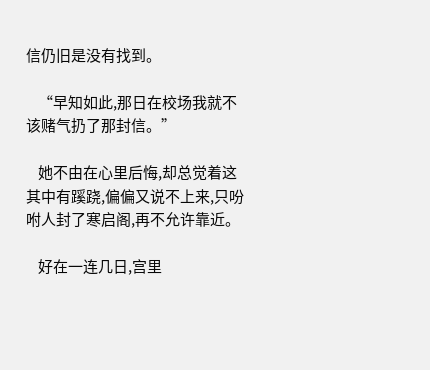信仍旧是没有找到。

    “早知如此,那日在校场我就不该赌气扔了那封信。”

    她不由在心里后悔,却总觉着这其中有蹊跷,偏偏又说不上来,只吩咐人封了寒启阁,再不允许靠近。

    好在一连几日,宫里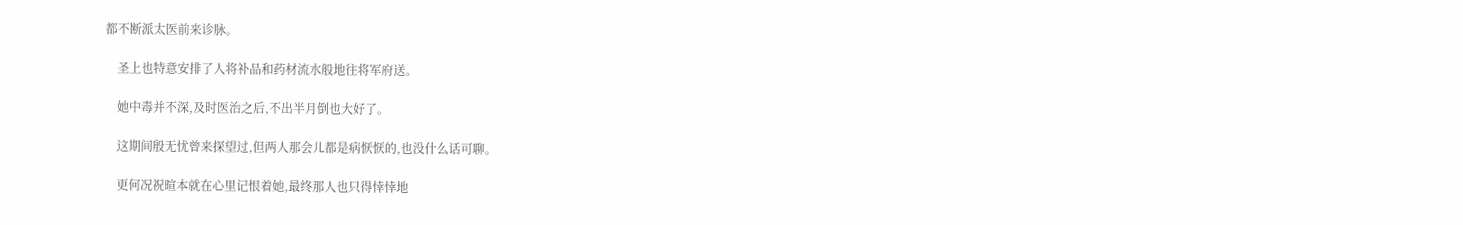都不断派太医前来诊脉。

    圣上也特意安排了人将补品和药材流水般地往将军府送。

    她中毒并不深,及时医治之后,不出半月倒也大好了。

    这期间殷无忧曾来探望过,但两人那会儿都是病恹恹的,也没什么话可聊。

    更何况祝暄本就在心里记恨着她,最终那人也只得悻悻地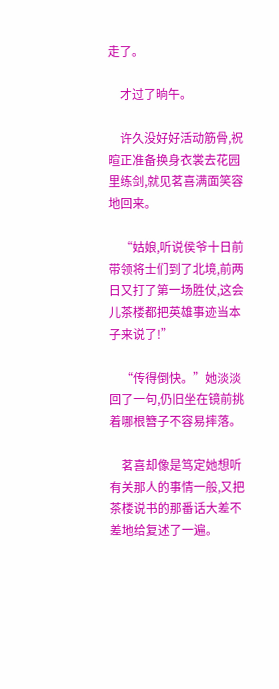走了。

    才过了晌午。

    许久没好好活动筋骨,祝暄正准备换身衣裳去花园里练剑,就见茗喜满面笑容地回来。

    “姑娘,听说侯爷十日前带领将士们到了北境,前两日又打了第一场胜仗,这会儿茶楼都把英雄事迹当本子来说了!”

    “传得倒快。”她淡淡回了一句,仍旧坐在镜前挑着哪根簪子不容易摔落。

    茗喜却像是笃定她想听有关那人的事情一般,又把茶楼说书的那番话大差不差地给复述了一遍。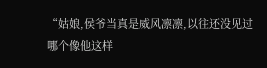“姑娘,侯爷当真是威风凛凛,以往还没见过哪个像他这样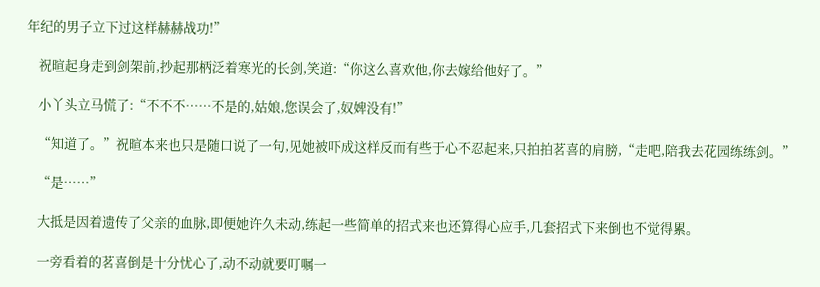年纪的男子立下过这样赫赫战功!”

    祝暄起身走到剑架前,抄起那柄泛着寒光的长剑,笑道:“你这么喜欢他,你去嫁给他好了。”

    小丫头立马慌了:“不不不……不是的,姑娘,您误会了,奴婢没有!”

    “知道了。”祝暄本来也只是随口说了一句,见她被吓成这样反而有些于心不忍起来,只拍拍茗喜的肩膀,“走吧,陪我去花园练练剑。”

    “是……”

    大抵是因着遗传了父亲的血脉,即便她许久未动,练起一些简单的招式来也还算得心应手,几套招式下来倒也不觉得累。

    一旁看着的茗喜倒是十分忧心了,动不动就要叮嘱一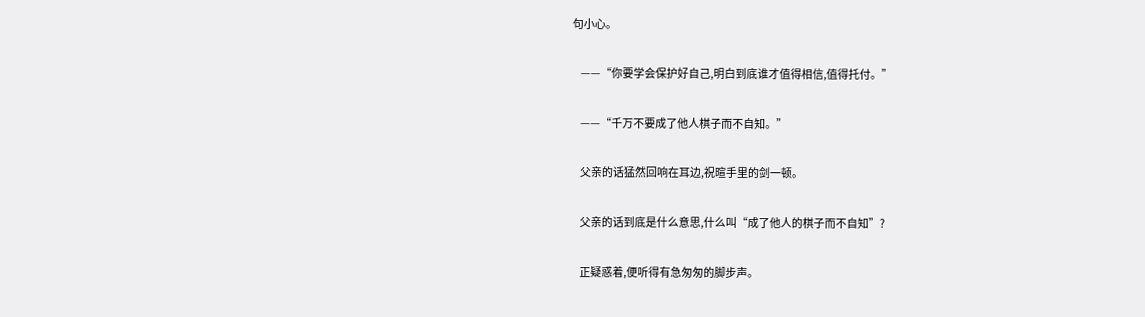句小心。

    ——“你要学会保护好自己,明白到底谁才值得相信,值得托付。”

    ——“千万不要成了他人棋子而不自知。”

    父亲的话猛然回响在耳边,祝暄手里的剑一顿。

    父亲的话到底是什么意思,什么叫“成了他人的棋子而不自知”?

    正疑惑着,便听得有急匆匆的脚步声。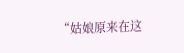“姑娘原来在这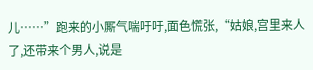儿……”跑来的小厮气喘吁吁,面色慌张,“姑娘,宫里来人了,还带来个男人,说是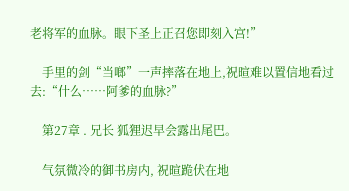老将军的血脉。眼下圣上正召您即刻入宫!”

    手里的剑“当啷”一声摔落在地上,祝暄难以置信地看过去:“什么……阿爹的血脉?”

    第27章 . 兄长 狐狸迟早会露出尾巴。

    气氛微冷的御书房内, 祝暄跪伏在地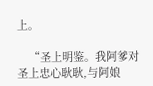上。

    “圣上明鉴。我阿爹对圣上忠心耿耿,与阿娘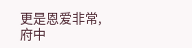更是恩爱非常,府中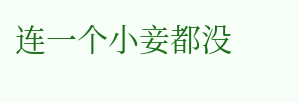连一个小妾都没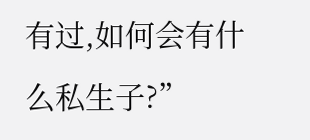有过,如何会有什么私生子?”